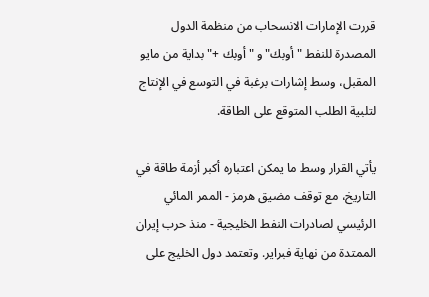قررت الإمارات الانسحاب من منظمة الدول المصدرة للنفط "أوبك" و "أوبك +" بداية من مايو المقبل، وسط إشارات برغبة في التوسع في الإنتاج لتلبية الطلب المتوقع على الطاقة.

يأتي القرار وسط ما يمكن اعتباره أكبر أزمة طاقة في التاريخ، مع توقف مضيق هرمز - الممر المائي الرئيسي لصادرات النفط الخليجية - منذ حرب إيران الممتدة من نهاية فبراير. وتعتمد دول الخليج على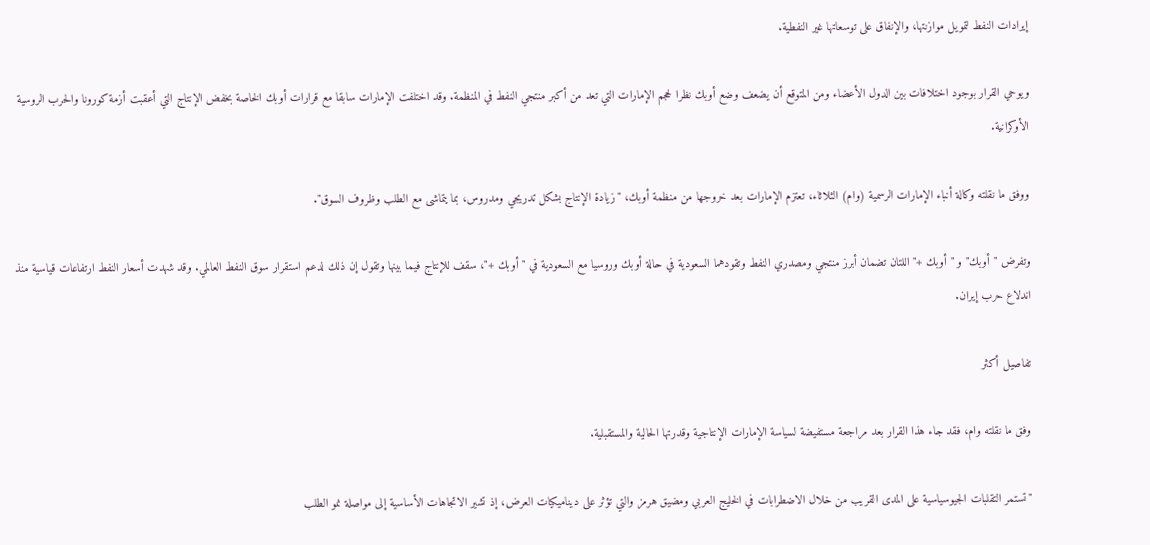إيرادات النفط لتمويل موازنتها، والإنفاق على توسعاتها غير النفطية.

ويوحي القرار بوجود اختلافات بين الدول الأعضاء ومن المتوقع أن يضعف وضع أوبك نظرا لحجم الإمارات التي تعد من أكبر منتجي النفط في المنظمة. وقد اختلفت الإمارات سابقا مع قرارات أوبك الخاصة بخفض الإنتاج التي أعقبت أزمة كورونا والحرب الروسية الأوكرانية.

ووفق ما نقلته وكالة أنباء الإمارات الرسمية (وام) الثلاثاء، تعتزم الإمارات بعد خروجها من منظمة أوبك، "زيادة الإنتاج بشكل تدريجي ومدروس، بما يتماشى مع الطلب وظروف السوق".

وتفرض "أوبك" و "أوبك +" اللتان تضمان أبرز منتجي ومصدري النفط وتقودهما السعودية في حالة أوبك وروسيا مع السعودية في "أوبك +"، سقف للإنتاج فيما بينها وتقول إن ذلك لدعم استقرار سوق النفط العالمي. وقد شهدت أسعار النفط ارتفاعات قياسية منذ اندلاع حرب إيران.

تفاصيل أكثر

وفق ما نقلته وام، فقد جاء هذا القرار بعد مراجعة مستفيضة لسياسة الإمارات الإنتاجية وقدرتها الحالية والمستقبلية.

"تستمر التقلبات الجيوسياسية على المدى القريب من خلال الاضطرابات في الخليج العربي ومضيق هرمز والتي تؤثر على ديناميكيات العرض، إذ تشير الاتجاهات الأساسية إلى مواصلة نمو الطلب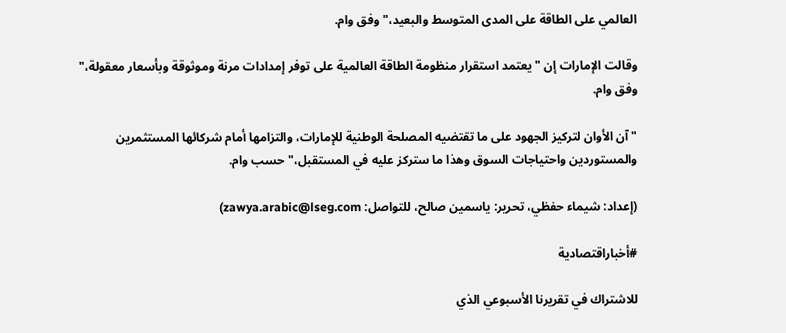العالمي على الطاقة على المدى المتوسط والبعيد،" وفق وام.

وقالت الإمارات إن "يعتمد استقرار منظومة الطاقة العالمية على توفر إمدادات مرنة وموثوقة وبأسعار معقولة،" وفق وام.

"آن الأوان لتركيز الجهود على ما تقتضيه المصلحة الوطنية للإمارات، والتزامها أمام شركائها المستثمرين والمستوردين واحتياجات السوق وهذا ما ستركز عليه في المستقبل،" حسب وام.

(إعداد: شيماء حفظي، تحرير: ياسمين صالح، للتواصل: zawya.arabic@lseg.com)

#أخباراقتصادية

للاشتراك في تقريرنا الأسبوعي الذي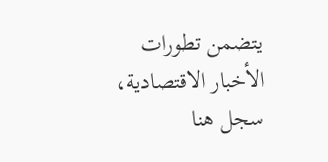يتضمن تطورات الأخبار الاقتصادية، سجل هنا